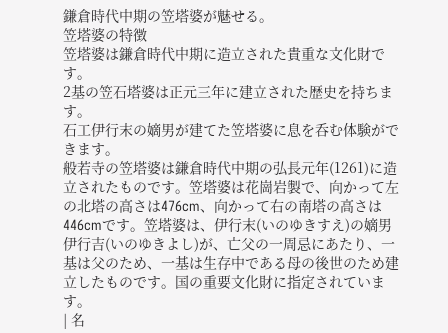鎌倉時代中期の笠塔婆が魅せる。
笠塔婆の特徴
笠塔婆は鎌倉時代中期に造立された貴重な文化財です。
2基の笠石塔婆は正元三年に建立された歴史を持ちます。
石工伊行末の嫡男が建てた笠塔婆に息を呑む体験ができます。
般若寺の笠塔婆は鎌倉時代中期の弘長元年(1261)に造立されたものです。笠塔婆は花崗岩製で、向かって左の北塔の高さは476cm、向かって右の南塔の高さは446cmです。笠塔婆は、伊行末(いのゆきすえ)の嫡男 伊行吉(いのゆきよし)が、亡父の一周忌にあたり、一基は父のため、一基は生存中である母の後世のため建立したものです。国の重要文化財に指定されています。
| 名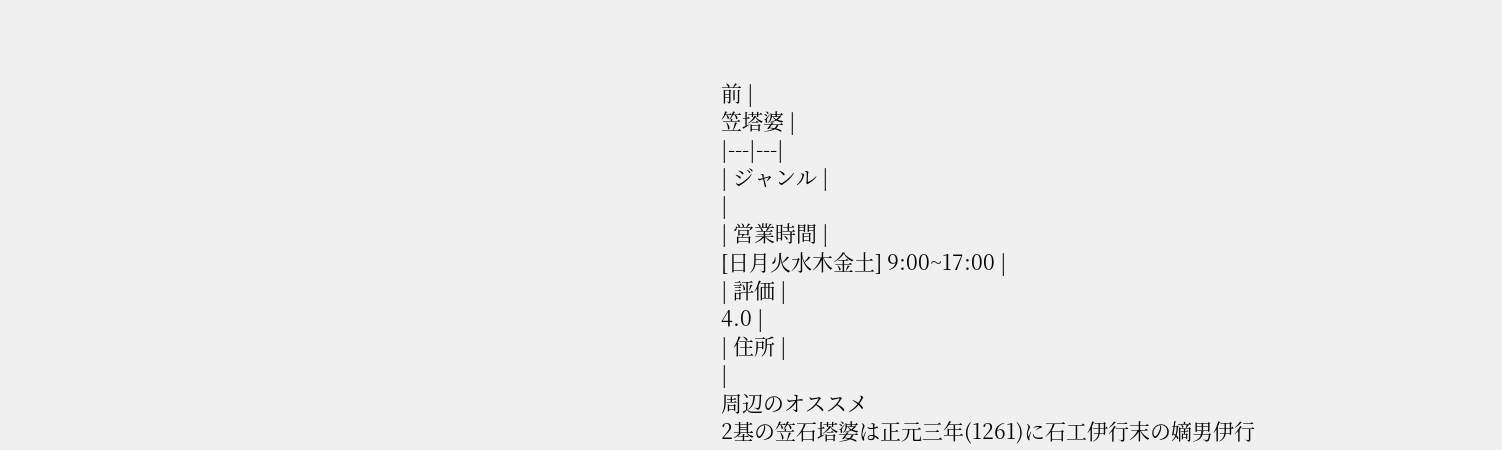前 |
笠塔婆 |
|---|---|
| ジャンル |
|
| 営業時間 |
[日月火水木金土] 9:00~17:00 |
| 評価 |
4.0 |
| 住所 |
|
周辺のオススメ
2基の笠石塔婆は正元三年(1261)に石工伊行末の嫡男伊行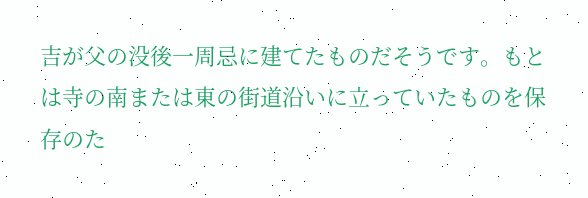吉が父の没後一周忌に建てたものだそうです。もとは寺の南または東の街道沿いに立っていたものを保存のた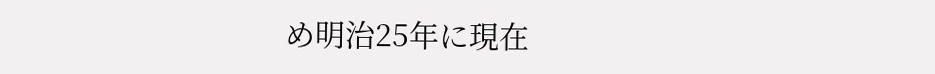め明治25年に現在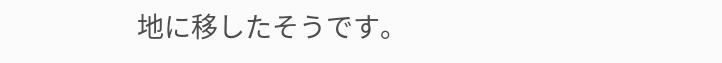地に移したそうです。